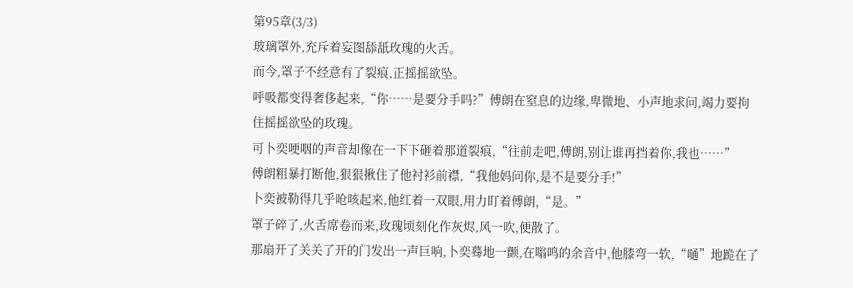第95章(3/3)
玻璃罩外,充斥着妄图舔舐玫瑰的火舌。
而今,罩子不经意有了裂痕,正摇摇欲坠。
呼吸都变得奢侈起来,“你……是要分手吗?”傅朗在窒息的边缘,卑微地、小声地求问,竭力要拘住摇摇欲坠的玫瑰。
可卜奕哽咽的声音却像在一下下砸着那道裂痕,“往前走吧,傅朗,别让谁再挡着你,我也……”
傅朗粗暴打断他,狠狠揪住了他衬衫前襟,“我他妈问你,是不是要分手!”
卜奕被勒得几乎呛咳起来,他红着一双眼,用力盯着傅朗,“是。”
罩子碎了,火舌席卷而来,玫瑰顷刻化作灰烬,风一吹,便散了。
那扇开了关关了开的门发出一声巨响,卜奕蓦地一颤,在嗡鸣的余音中,他膝弯一软,“嗵”地跪在了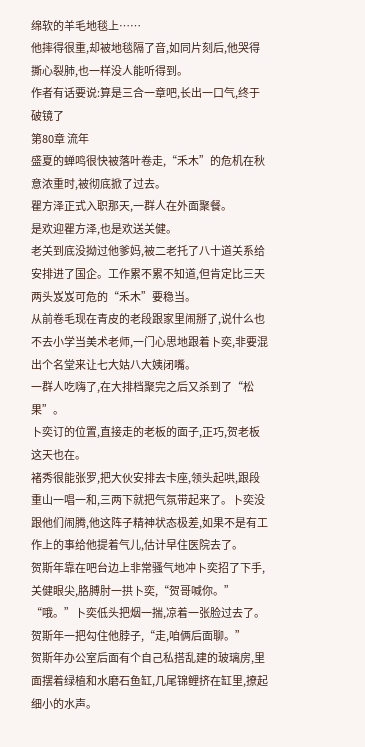绵软的羊毛地毯上……
他摔得很重,却被地毯隔了音,如同片刻后,他哭得撕心裂肺,也一样没人能听得到。
作者有话要说:算是三合一章吧,长出一口气,终于破镜了
第80章 流年
盛夏的蝉鸣很快被落叶卷走,“禾木”的危机在秋意浓重时,被彻底掀了过去。
瞿方泽正式入职那天,一群人在外面聚餐。
是欢迎瞿方泽,也是欢送关健。
老关到底没拗过他爹妈,被二老托了八十道关系给安排进了国企。工作累不累不知道,但肯定比三天两头岌岌可危的“禾木”要稳当。
从前卷毛现在青皮的老段跟家里闹掰了,说什么也不去小学当美术老师,一门心思地跟着卜奕,非要混出个名堂来让七大姑八大姨闭嘴。
一群人吃嗨了,在大排档聚完之后又杀到了“松果”。
卜奕订的位置,直接走的老板的面子,正巧,贺老板这天也在。
褚秀很能张罗,把大伙安排去卡座,领头起哄,跟段重山一唱一和,三两下就把气氛带起来了。卜奕没跟他们闹腾,他这阵子精神状态极差,如果不是有工作上的事给他提着气儿,估计早住医院去了。
贺斯年靠在吧台边上非常骚气地冲卜奕招了下手,关健眼尖,胳膊肘一拱卜奕,“贺哥喊你。”
“哦。”卜奕低头把烟一揣,凉着一张脸过去了。
贺斯年一把勾住他脖子,“走,咱俩后面聊。”
贺斯年办公室后面有个自己私搭乱建的玻璃房,里面摆着绿植和水磨石鱼缸,几尾锦鲤挤在缸里,撩起细小的水声。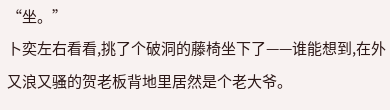“坐。”
卜奕左右看看,挑了个破洞的藤椅坐下了——谁能想到,在外又浪又骚的贺老板背地里居然是个老大爷。